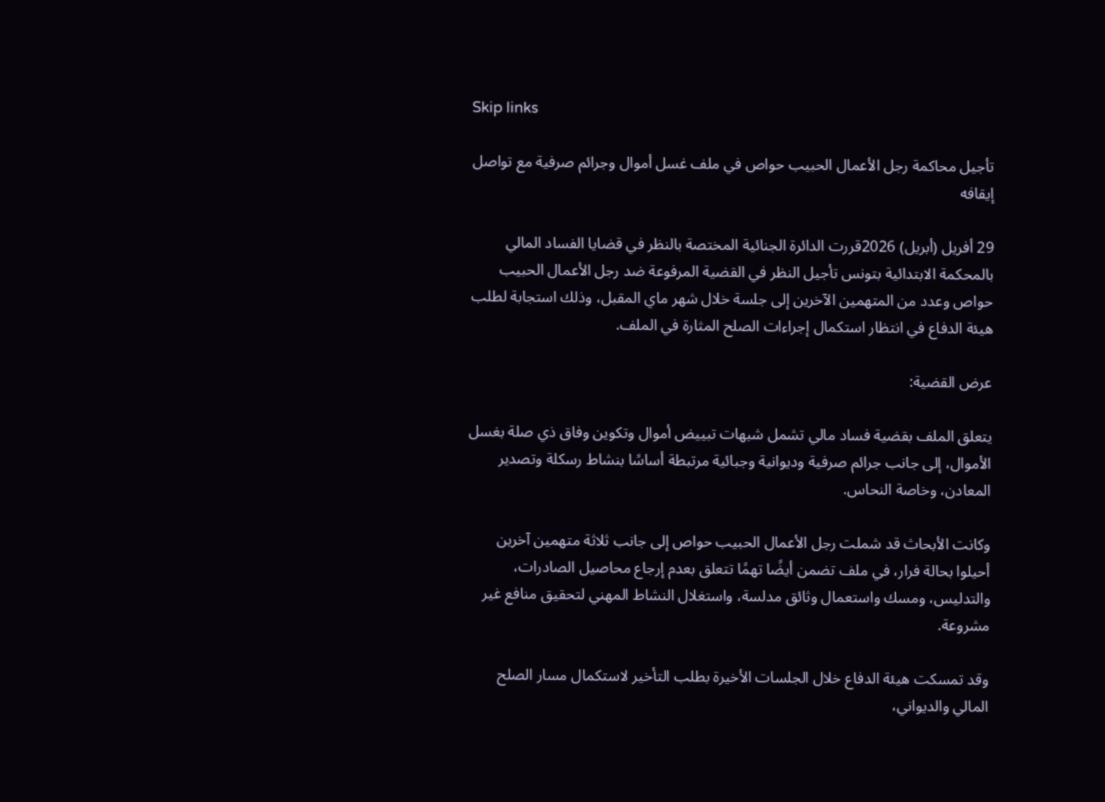Skip links

تأجيل محاكمة رجل الأعمال الحبيب حواص في ملف غسل أموال وجرائم صرفية مع تواصل إيقافه

29 أفريل (أبريل) 2026قررت الدائرة الجنائية المختصة بالنظر في قضايا الفساد المالي بالمحكمة الابتدائية بتونس تأجيل النظر في القضية المرفوعة ضد رجل الأعمال الحبيب حواص وعدد من المتهمين الآخرين إلى جلسة خلال شهر ماي المقبل، وذلك استجابة لطلب هيئة الدفاع في انتظار استكمال إجراءات الصلح المثارة في الملف.

عرض القضية:

يتعلق الملف بقضية فساد مالي تشمل شبهات تبييض أموال وتكوين وفاق ذي صلة بغسل الأموال، إلى جانب جرائم صرفية وديوانية وجبائية مرتبطة أساسًا بنشاط رسكلة وتصدير المعادن، وخاصة النحاس.

وكانت الأبحاث قد شملت رجل الأعمال الحبيب حواص إلى جانب ثلاثة متهمين آخرين أحيلوا بحالة فرار، في ملف تضمن أيضًا تهمًا تتعلق بعدم إرجاع محاصيل الصادرات، والتدليس، ومسك واستعمال وثائق مدلسة، واستغلال النشاط المهني لتحقيق منافع غير مشروعة.

وقد تمسكت هيئة الدفاع خلال الجلسات الأخيرة بطلب التأخير لاستكمال مسار الصلح المالي والديواني،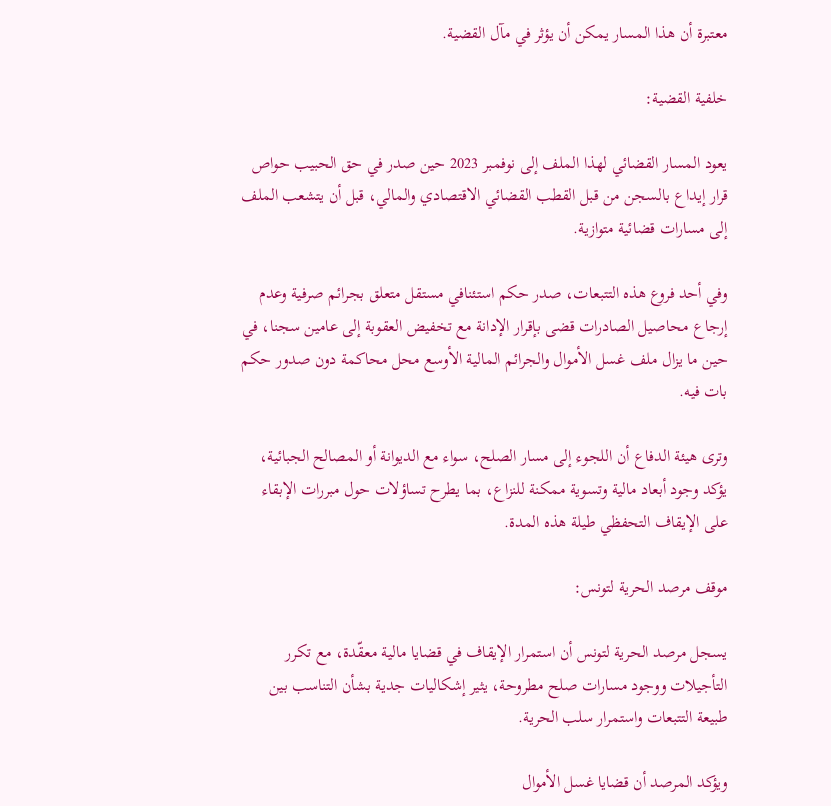معتبرة أن هذا المسار يمكن أن يؤثر في مآل القضية.

خلفية القضية:

يعود المسار القضائي لهذا الملف إلى نوفمبر 2023 حين صدر في حق الحبيب حواص قرار إيداع بالسجن من قبل القطب القضائي الاقتصادي والمالي، قبل أن يتشعب الملف إلى مسارات قضائية متوازية.

وفي أحد فروع هذه التتبعات، صدر حكم استئنافي مستقل متعلق بجرائم صرفية وعدم إرجاع محاصيل الصادرات قضى بإقرار الإدانة مع تخفيض العقوبة إلى عامين سجنا، في حين ما يزال ملف غسل الأموال والجرائم المالية الأوسع محل محاكمة دون صدور حكم بات فيه.

وترى هيئة الدفاع أن اللجوء إلى مسار الصلح، سواء مع الديوانة أو المصالح الجبائية، يؤكد وجود أبعاد مالية وتسوية ممكنة للنزاع، بما يطرح تساؤلات حول مبررات الإبقاء على الإيقاف التحفظي طيلة هذه المدة.

موقف مرصد الحرية لتونس:

يسجل مرصد الحرية لتونس أن استمرار الإيقاف في قضايا مالية معقّدة، مع تكرر التأجيلات ووجود مسارات صلح مطروحة، يثير إشكاليات جدية بشأن التناسب بين طبيعة التتبعات واستمرار سلب الحرية.

ويؤكد المرصد أن قضايا غسل الأموال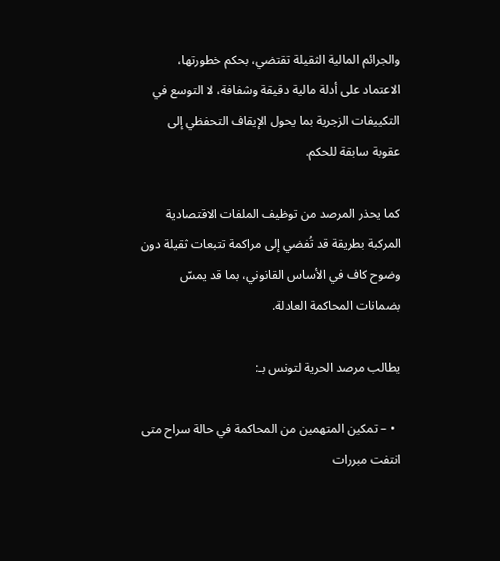والجرائم المالية الثقيلة تقتضي، بحكم خطورتها، الاعتماد على أدلة مالية دقيقة وشفافة، لا التوسع في التكييفات الزجرية بما يحول الإيقاف التحفظي إلى عقوبة سابقة للحكم.

كما يحذر المرصد من توظيف الملفات الاقتصادية المركبة بطريقة قد تُفضي إلى مراكمة تتبعات ثقيلة دون وضوح كاف في الأساس القانوني، بما قد يمسّ بضمانات المحاكمة العادلة.

يطالب مرصد الحرية لتونس بـ:

  • – تمكين المتهمين من المحاكمة في حالة سراح متى انتفت مبررات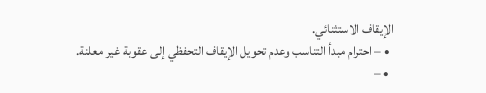الإيقاف الاستثنائي.
  • – احترام مبدأ التناسب وعدم تحويل الإيقاف التحفظي إلى عقوبة غير معلنة.
  • –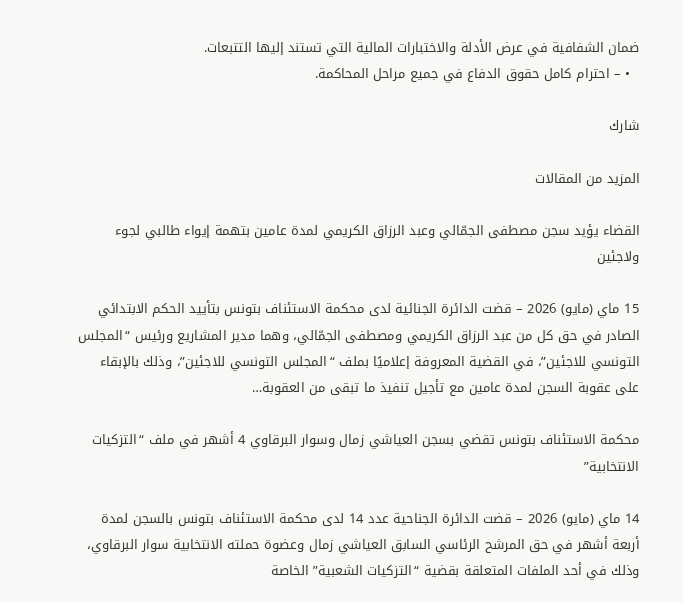ضمان الشفافية في عرض الأدلة والاختبارات المالية التي تستند إليها التتبعات.
  • – احترام كامل حقوق الدفاع في جميع مراحل المحاكمة.

شارك

المزيد من المقالات

القضاء يؤيد سجن مصطفى الجمّالي وعبد الرزاق الكريمي لمدة عامين بتهمة إيواء طالبي لجوء ولاجئين

15 ماي (مايو) 2026 – قضت الدائرة الجنائية لدى محكمة الاستئناف بتونس بتأييد الحكم الابتدائي الصادر في حق كل من عبد الرزاق الكريمي ومصطفى الجمّالي، وهما مدير المشاريع ورئيس “المجلس التونسي للاجئين”، في القضية المعروفة إعلاميًا بملف “المجلس التونسي للاجئين”، وذلك بالإبقاء على عقوبة السجن لمدة عامين مع تأجيل تنفيذ ما تبقى من العقوبة…

محكمة الاستئناف بتونس تقضي بسجن العياشي زمال وسوار البرقاوي 4 أشهر في ملف “التزكيات الانتخابية”

14 ماي (مايو) 2026 – قضت الدائرة الجناحية عدد 14 لدى محكمة الاستئناف بتونس بالسجن لمدة أربعة أشهر في حق المرشح الرئاسي السابق العياشي زمال وعضوة حملته الانتخابية سوار البرقاوي، وذلك في أحد الملفات المتعلقة بقضية “التزكيات الشعبية” الخاصة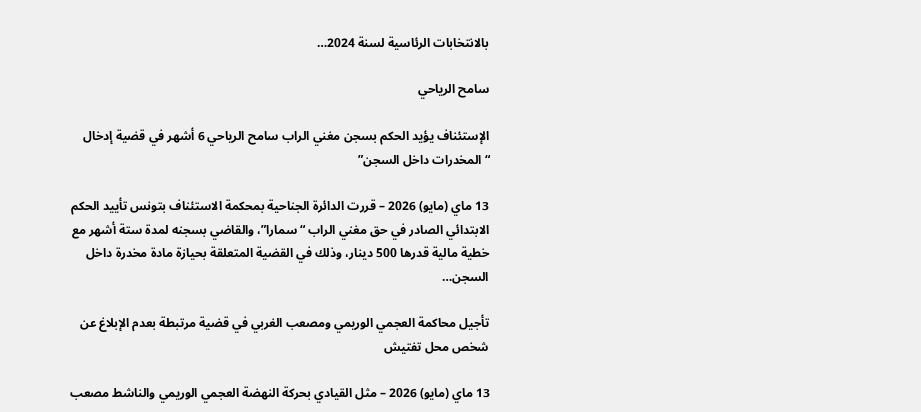بالانتخابات الرئاسية لسنة 2024…

سامح الرياحي

الإستئناف يؤيد الحكم بسجن مغني الراب سامح الرياحي 6 أشهر في قضية إدخال “المخدرات داخل السجن”

13 ماي (مايو) 2026 – قررت الدائرة الجناحية بمحكمة الاستئناف بتونس تأييد الحكم الابتدائي الصادر في حق مغني الراب “سمارا”، والقاضي بسجنه لمدة ستة أشهر مع خطية مالية قدرها 500 دينار، وذلك في القضية المتعلقة بحيازة مادة مخدرة داخل السجن…

تأجيل محاكمة العجمي الوريمي ومصعب الغربي في قضية مرتبطة بعدم الإبلاغ عن شخص محل تفتيش

13 ماي (مايو) 2026 – مثل القيادي بحركة النهضة العجمي الوريمي والناشط مصعب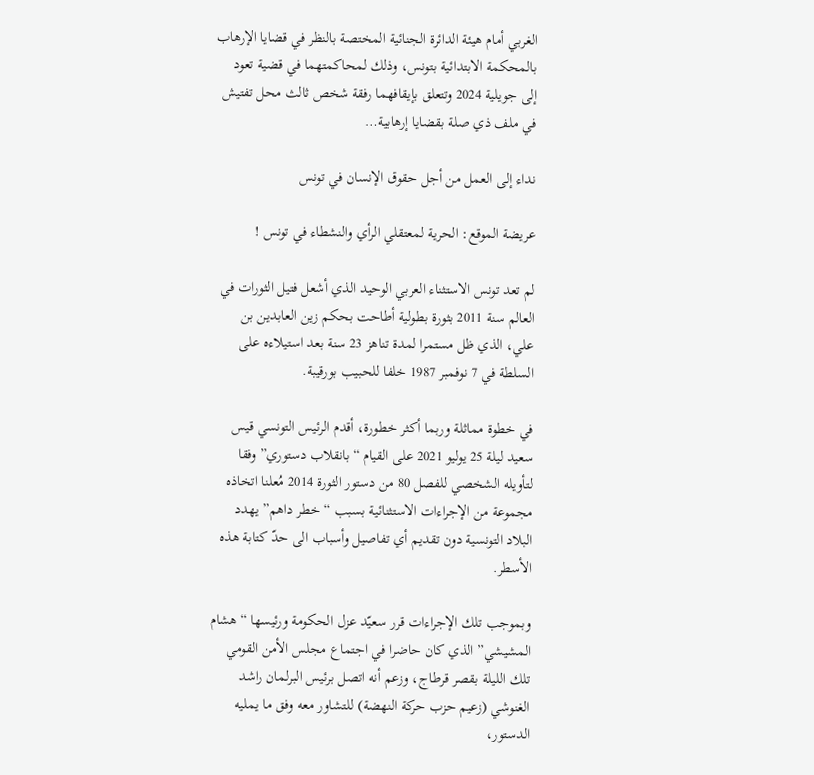الغربي أمام هيئة الدائرة الجنائية المختصة بالنظر في قضايا الإرهاب بالمحكمة الابتدائية بتونس، وذلك لمحاكمتهما في قضية تعود إلى جويلية 2024 وتتعلق بإيقافهما رفقة شخص ثالث محل تفتيش في ملف ذي صلة بقضايا إرهابية…

نداء إلى العمل من أجل حقوق الإنسان في تونس

عريضة الموقع: الحرية لمعتقلي الرأي والنشطاء في تونس !

لم تعد تونس الاستثناء العربي الوحيد الذي أشعل فتيل الثورات في العالم سنة 2011 بثورة بطولية أطاحت بحكم زين العابدين بن علي، الذي ظل مستمرا لمدة تناهز 23 سنة بعد استيلاءه على السلطة في 7 نوفمبر 1987 خلفا للحبيب بورقيبة.

في خطوة مماثلة وربما أكثر خطورة، أقدم الرئيس التونسي قيس سعيد ليلة 25 يوليو 2021 على القيام “بانقلاب دستوري” وفقا لتأويله الشخصي للفصل 80 من دستور الثورة 2014 مُعلنا اتخاذه مجموعة من الإجراءات الاستثنائية بسبب “خطر داهم” يهدد البلاد التونسية دون تقديم أي تفاصيل وأسباب الى حدّ كتابة هذه الأسطر.

وبموجب تلك الإجراءات قرر سعيّد عزل الحكومة ورئيسها “هشام المشيشي” الذي كان حاضرا في اجتماع مجلس الأمن القومي تلك الليلة بقصر قرطاج، وزعم أنه اتصل برئيس البرلمان راشد الغنوشي (زعيم حزب حركة النهضة) للتشاور معه وفق ما يمليه الدستور،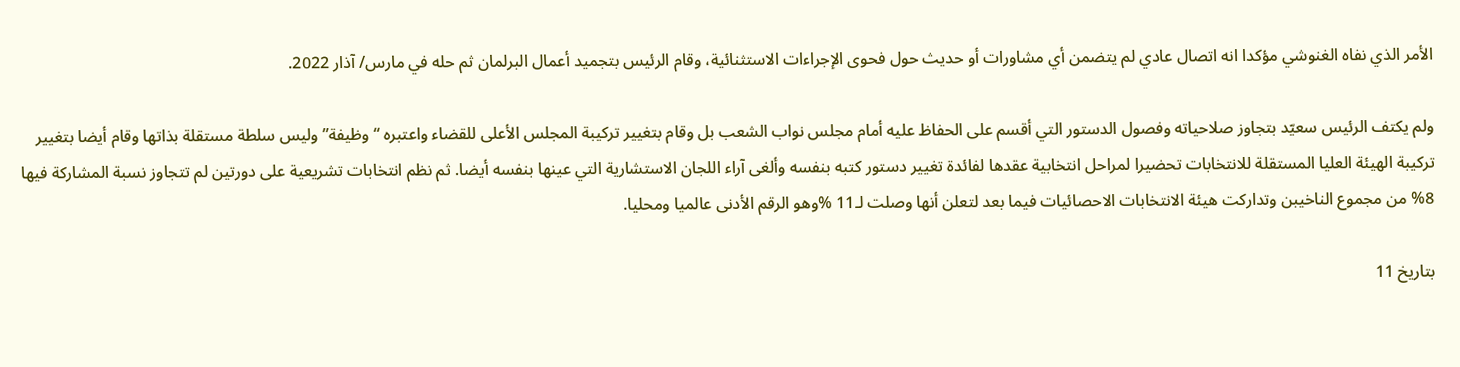الأمر الذي نفاه الغنوشي مؤكدا انه اتصال عادي لم يتضمن أي مشاورات أو حديث حول فحوى الإجراءات الاستثنائية، وقام الرئيس بتجميد أعمال البرلمان ثم حله في مارس/ آذار 2022.

ولم يكتف الرئيس سعيّد بتجاوز صلاحياته وفصول الدستور التي أقسم على الحفاظ عليه أمام مجلس نواب الشعب بل وقام بتغيير تركيبة المجلس الأعلى للقضاء واعتبره “وظيفة” وليس سلطة مستقلة بذاتها وقام أيضا بتغيير تركيبة الهيئة العليا المستقلة للانتخابات تحضيرا لمراحل انتخابية عقدها لفائدة تغيير دستور كتبه بنفسه وألغى آراء اللجان الاستشارية التي عينها بنفسه أيضا. ثم نظم انتخابات تشريعية على دورتين لم تتجاوز نسبة المشاركة فيها 8% من مجموع الناخيبن وتداركت هيئة الانتخابات الاحصائيات فيما بعد لتعلن أنها وصلت لـ11 %وهو الرقم الأدنى عالميا ومحليا.

بتاريخ 11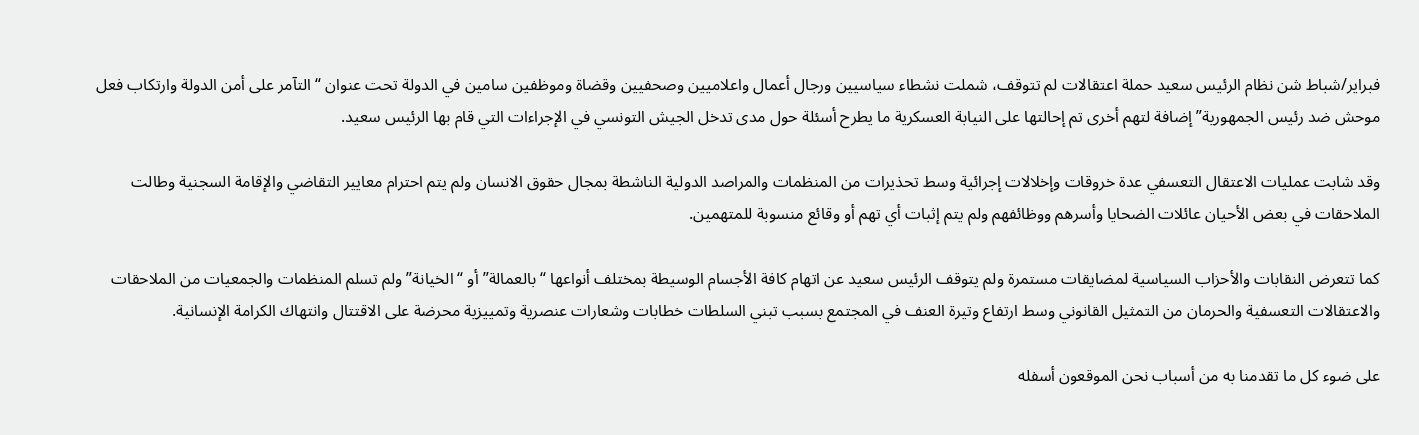فبراير/شباط شن نظام الرئيس سعيد حملة اعتقالات لم تتوقف، شملت نشطاء سياسيين ورجال أعمال واعلاميين وصحفيين وقضاة وموظفين سامين في الدولة تحت عنوان “التآمر على أمن الدولة وارتكاب فعل موحش ضد رئيس الجمهورية” إضافة لتهم أخرى تم إحالتها على النيابة العسكرية ما يطرح أسئلة حول مدى تدخل الجيش التونسي في الإجراءات التي قام بها الرئيس سعيد.

وقد شابت عمليات الاعتقال التعسفي عدة خروقات وإخلالات إجرائية وسط تحذيرات من المنظمات والمراصد الدولية الناشطة بمجال حقوق الانسان ولم يتم احترام معايير التقاضي والإقامة السجنية وطالت الملاحقات في بعض الأحيان عائلات الضحايا وأسرهم ووظائفهم ولم يتم إثبات أي تهم أو وقائع منسوبة للمتهمين.

كما تتعرض النقابات والأحزاب السياسية لمضايقات مستمرة ولم يتوقف الرئيس سعيد عن اتهام كافة الأجسام الوسيطة بمختلف أنواعها “بالعمالة” أو “الخيانة” ولم تسلم المنظمات والجمعيات من الملاحقات والاعتقالات التعسفية والحرمان من التمثيل القانوني وسط ارتفاع وتيرة العنف في المجتمع بسبب تبني السلطات خطابات وشعارات عنصرية وتمييزية محرضة على الاقتتال وانتهاك الكرامة الإنسانية.

على ضوء كل ما تقدمنا به من أسباب نحن الموقعون أسفله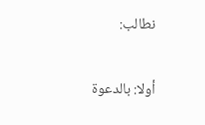نطالب:

أولا: بالدعوة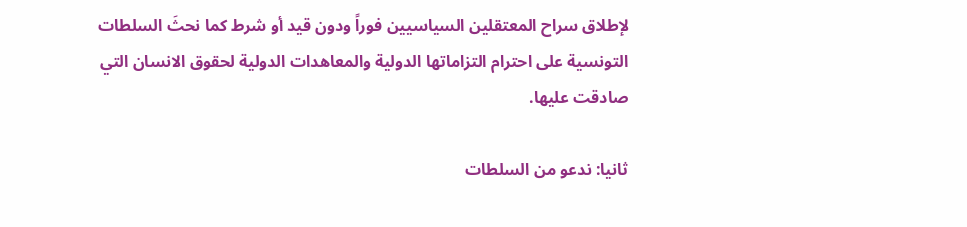لإطلاق سراح المعتقلين السياسيين فوراً ودون قيد أو شرط كما نحثَ السلطات التونسية على احترام التزاماتها الدولية والمعاهدات الدولية لحقوق الانسان التي صادقت عليها.

ثانيا: ندعو من السلطات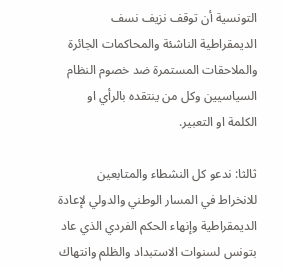التونسية أن توقف نزيف نسف الديمقراطية الناشئة والمحاكمات الجائرة والملاحقات المستمرة ضد خصوم النظام السياسيين وكل من ينتقده بالرأي او الكلمة او التعبير.

ثالثا: ندعو كل النشطاء والمتابعين للانخراط في المسار الوطني والدولي لإعادة الديمقراطية وإنهاء الحكم الفردي الذي عاد بتونس لسنوات الاستبداد والظلم وانتهاك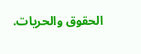الحقوق والحريات.